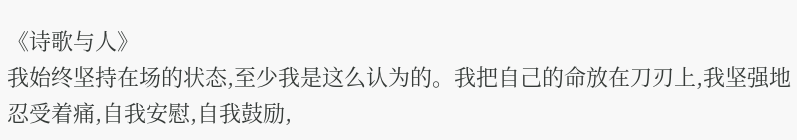《诗歌与人》
我始终坚持在场的状态,至少我是这么认为的。我把自己的命放在刀刃上,我坚强地忍受着痛,自我安慰,自我鼓励,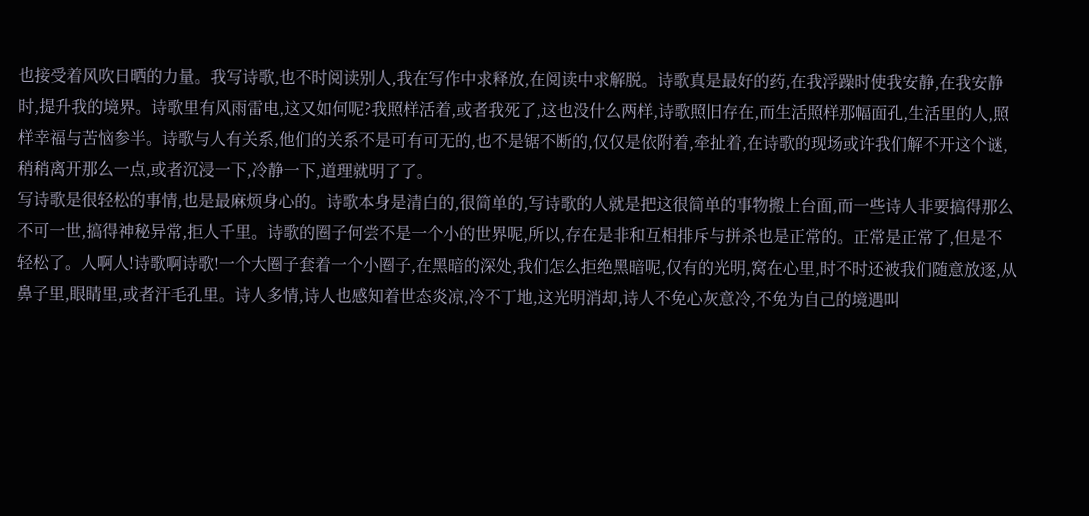也接受着风吹日晒的力量。我写诗歌,也不时阅读别人,我在写作中求释放,在阅读中求解脱。诗歌真是最好的药,在我浮躁时使我安静,在我安静时,提升我的境界。诗歌里有风雨雷电,这又如何呢?我照样活着,或者我死了,这也没什么两样,诗歌照旧存在,而生活照样那幅面孔,生活里的人,照样幸福与苦恼参半。诗歌与人有关系,他们的关系不是可有可无的,也不是锯不断的,仅仅是依附着,牵扯着,在诗歌的现场或许我们解不开这个谜,稍稍离开那么一点,或者沉浸一下,冷静一下,道理就明了了。
写诗歌是很轻松的事情,也是最麻烦身心的。诗歌本身是清白的,很简单的,写诗歌的人就是把这很简单的事物搬上台面,而一些诗人非要搞得那么不可一世,搞得神秘异常,拒人千里。诗歌的圈子何尝不是一个小的世界呢,所以,存在是非和互相排斥与拼杀也是正常的。正常是正常了,但是不轻松了。人啊人!诗歌啊诗歌!一个大圈子套着一个小圈子,在黑暗的深处,我们怎么拒绝黑暗呢,仅有的光明,窝在心里,时不时还被我们随意放逐,从鼻子里,眼睛里,或者汗毛孔里。诗人多情,诗人也感知着世态炎凉,冷不丁地,这光明消却,诗人不免心灰意冷,不免为自己的境遇叫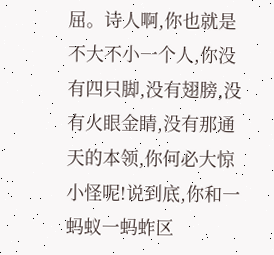屈。诗人啊,你也就是不大不小一个人,你没有四只脚,没有翅膀,没有火眼金睛,没有那通天的本领,你何必大惊小怪呢!说到底,你和一蚂蚁一蚂蚱区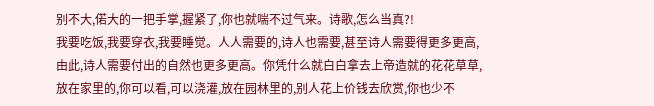别不大,偌大的一把手掌,握紧了,你也就喘不过气来。诗歌,怎么当真?!
我要吃饭,我要穿衣,我要睡觉。人人需要的,诗人也需要,甚至诗人需要得更多更高,由此,诗人需要付出的自然也更多更高。你凭什么就白白拿去上帝造就的花花草草,放在家里的,你可以看,可以浇灌,放在园林里的,别人花上价钱去欣赏,你也少不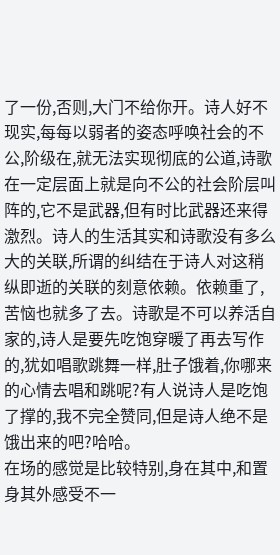了一份,否则,大门不给你开。诗人好不现实,每每以弱者的姿态呼唤社会的不公,阶级在,就无法实现彻底的公道,诗歌在一定层面上就是向不公的社会阶层叫阵的,它不是武器,但有时比武器还来得激烈。诗人的生活其实和诗歌没有多么大的关联,所谓的纠结在于诗人对这稍纵即逝的关联的刻意依赖。依赖重了,苦恼也就多了去。诗歌是不可以养活自家的,诗人是要先吃饱穿暖了再去写作的,犹如唱歌跳舞一样,肚子饿着,你哪来的心情去唱和跳呢?有人说诗人是吃饱了撑的,我不完全赞同,但是诗人绝不是饿出来的吧?哈哈。
在场的感觉是比较特别,身在其中,和置身其外感受不一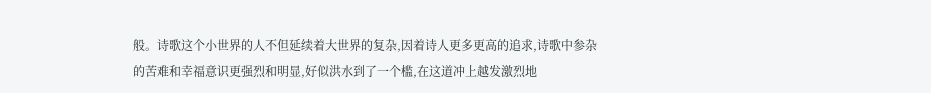般。诗歌这个小世界的人不但延续着大世界的复杂,因着诗人更多更高的追求,诗歌中参杂的苦难和幸福意识更强烈和明显,好似洪水到了一个槛,在这道冲上越发激烈地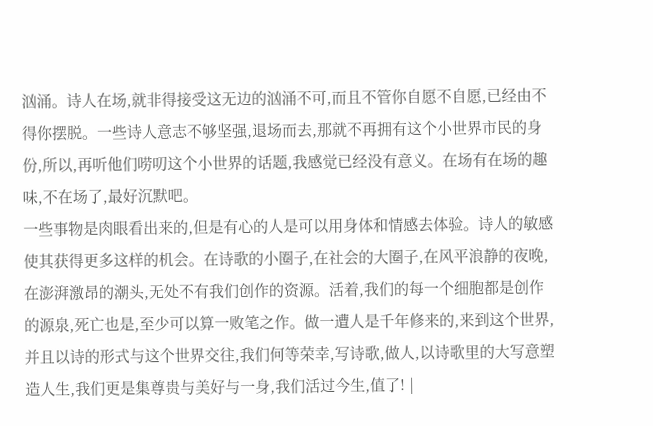汹涌。诗人在场,就非得接受这无边的汹涌不可,而且不管你自愿不自愿,已经由不得你摆脱。一些诗人意志不够坚强,退场而去,那就不再拥有这个小世界市民的身份,所以,再听他们唠叨这个小世界的话题,我感觉已经没有意义。在场有在场的趣味,不在场了,最好沉默吧。
一些事物是肉眼看出来的,但是有心的人是可以用身体和情感去体验。诗人的敏感使其获得更多这样的机会。在诗歌的小圈子,在社会的大圈子,在风平浪静的夜晚,在澎湃激昂的潮头,无处不有我们创作的资源。活着,我们的每一个细胞都是创作的源泉,死亡也是,至少可以算一败笔之作。做一遭人是千年修来的,来到这个世界,并且以诗的形式与这个世界交往,我们何等荣幸,写诗歌,做人,以诗歌里的大写意塑造人生,我们更是集尊贵与美好与一身,我们活过今生,值了! |